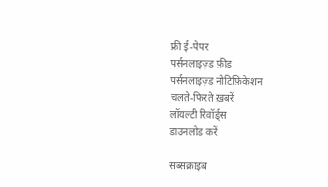फ्री ई-पेपर
पर्सनलाइज़्ड फ़ीड
पर्सनलाइज़्ड नोटिफ़िकेशन
चलते-फिरते ख़बरें
लॉयल्टी रिवॉर्ड्स
डाउनलोड करें

सब्सक्राइब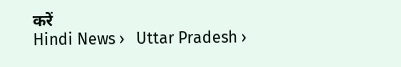करें
Hindi News ›   Uttar Pradesh ›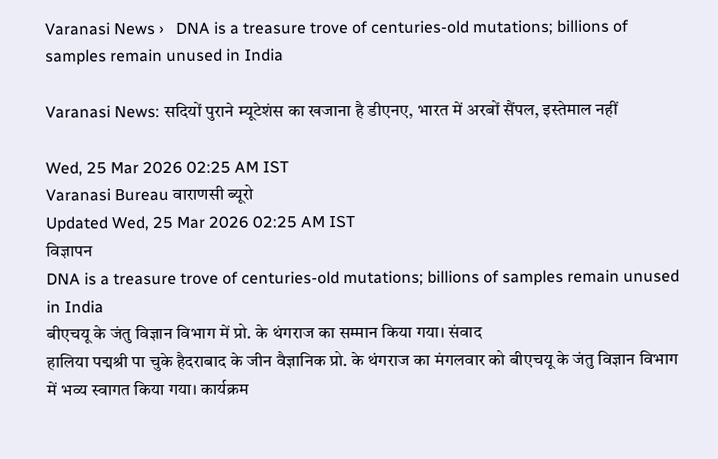Varanasi News ›   DNA is a treasure trove of centuries-old mutations; billions of samples remain unused in India

Varanasi News: सदियों पुराने म्यूटेशंस का खजाना है डीएनए, भारत में अरबों सैंपल, इस्तेमाल नहीं

Wed, 25 Mar 2026 02:25 AM IST
Varanasi Bureau वाराणसी ब्यूरो
Updated Wed, 25 Mar 2026 02:25 AM IST
विज्ञापन
DNA is a treasure trove of centuries-old mutations; billions of samples remain unused in India
बीएचयू के जंतु विज्ञान विभाग में प्रो. के थंगराज का सम्मान किया गया। संवाद
हालिया पद्मश्री पा चुके हैदराबाद के जीन वैज्ञानिक प्रो. के थंगराज का मंगलवार को बीएचयू के जंतु विज्ञान विभाग में भव्य स्वागत किया गया। कार्यक्रम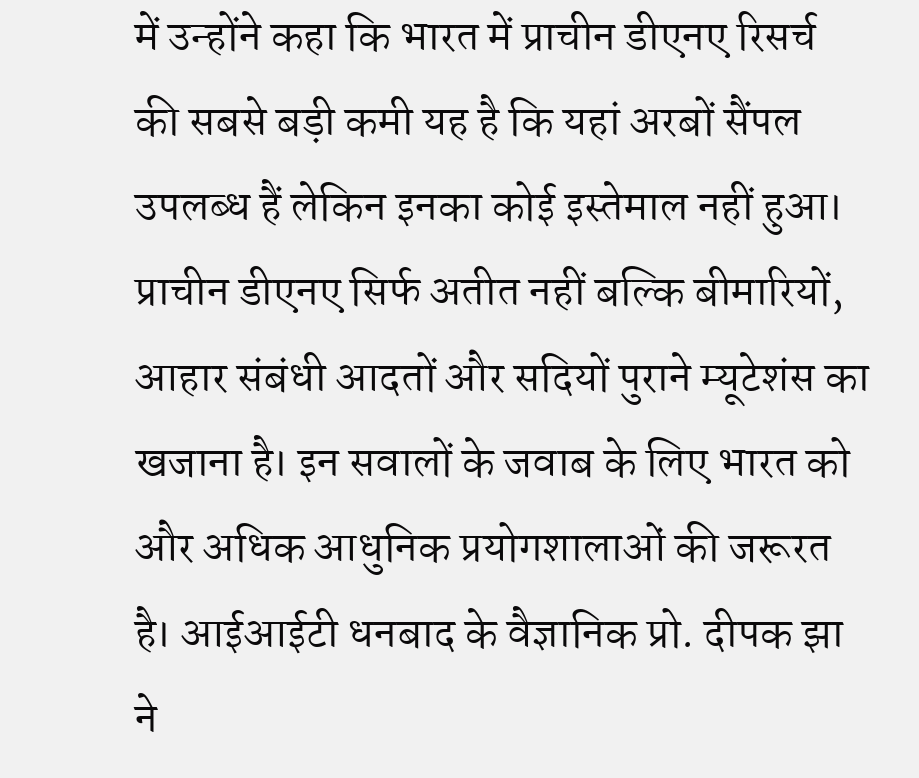में उन्होंने कहा कि भारत में प्राचीन डीएनए रिसर्च की सबसे बड़ी कमी यह है कि यहां अरबों सैंपल उपलब्ध हैं लेकिन इनका कोई इस्तेमाल नहीं हुआ। प्राचीन डीएनए सिर्फ अतीत नहीं बल्कि बीमारियों, आहार संबंधी आदतों और सदियों पुराने म्यूटेशंस का खजाना है। इन सवालों के जवाब के लिए भारत को और अधिक आधुनिक प्रयोगशालाओं की जरूरत है। आईआईटी धनबाद के वैज्ञानिक प्रो. दीपक झा ने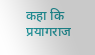कहा कि प्रयागराज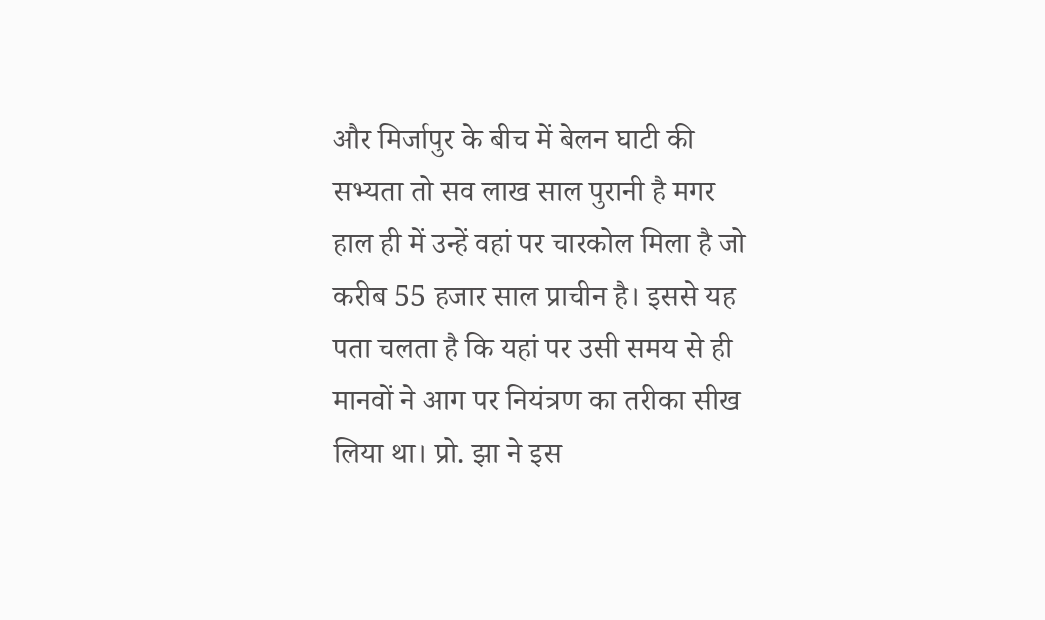और मिर्जापुर के बीच में बेलन घाटी की सभ्यता तो सव लाख साल पुरानी है मगर हाल ही में उन्हें वहां पर चारकोल मिला है जो करीब 55 हजार साल प्राचीन है। इससे यह पता चलता है कि यहां पर उसी समय से ही मानवों ने आग पर नियंत्रण का तरीका सीख लिया था। प्रो. झा ने इस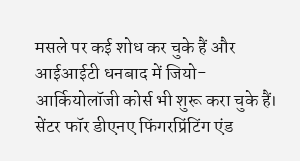मसले पर कई शोध कर चुके हैं और आईआईटी धनबाद में जियो-आर्कियोलॉजी कोर्स भी शुरू करा चुके हैं। सेंटर फॉर डीएनए फिंगरप्रिंटिंग एंड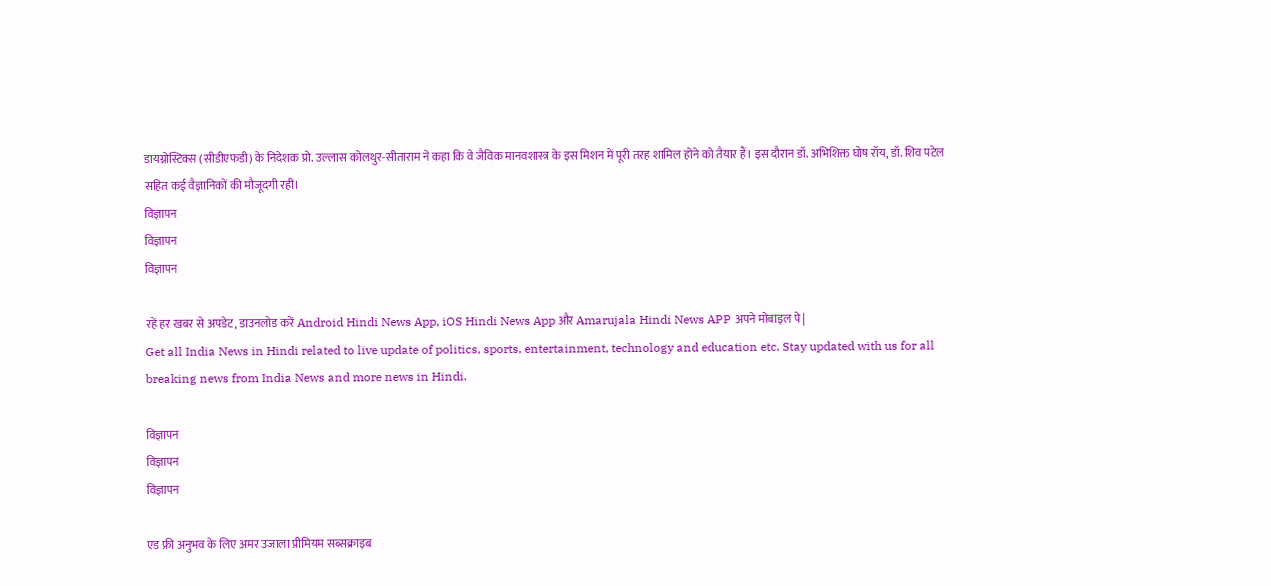डायग्नोस्टिक्स (सीडीएफडी) के निदेशक प्रो. उल्लास कोलथुर-सीताराम ने कहा कि वे जैविक मानवशास्त्र के इस मिशन में पूरी तरह शामिल होने को तैयार हैं। इस दौरान डॉ. अभिशिक्त घोष रॉय, डॉ. शिव पटेल सहित कई वैज्ञानिकों की मौजूदगी रही।
विज्ञापन
विज्ञापन
विज्ञापन

रहें हर खबर से अपडेट, डाउनलोड करें Android Hindi News App, iOS Hindi News App और Amarujala Hindi News APP अपने मोबाइल पे|
Get all India News in Hindi related to live update of politics, sports, entertainment, technology and education etc. Stay updated with us for all breaking news from India News and more news in Hindi.

विज्ञापन
विज्ञापन
विज्ञापन

एड फ्री अनुभव के लिए अमर उजाला प्रीमियम सब्सक्राइब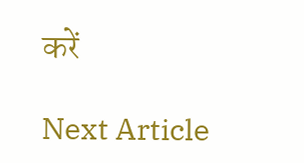करें

Next Article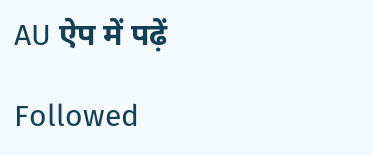AU ऐप में पढ़ें

Followed